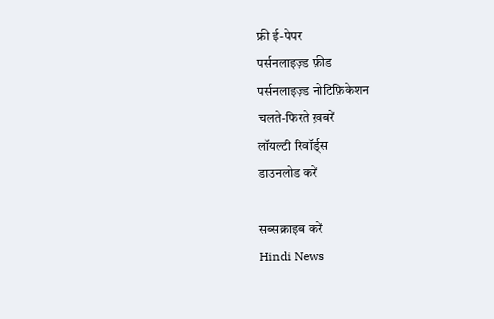फ्री ई-पेपर
पर्सनलाइज़्ड फ़ीड
पर्सनलाइज़्ड नोटिफ़िकेशन
चलते-फिरते ख़बरें
लॉयल्टी रिवॉर्ड्स
डाउनलोड करें

सब्सक्राइब करें
Hindi News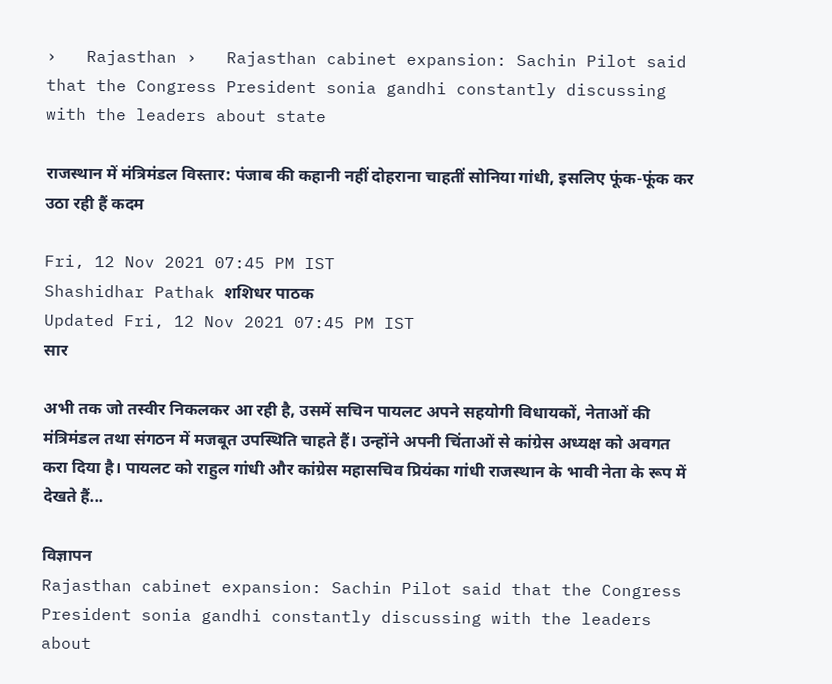›   Rajasthan ›   Rajasthan cabinet expansion: Sachin Pilot said that the Congress President sonia gandhi constantly discussing with the leaders about state

राजस्थान में मंत्रिमंडल विस्तार: पंजाब की कहानी नहीं दोहराना चाहतीं सोनिया गांधी, इसलिए फूंक-फूंक कर उठा रही हैं कदम

Fri, 12 Nov 2021 07:45 PM IST
Shashidhar Pathak शशिधर पाठक
Updated Fri, 12 Nov 2021 07:45 PM IST
सार

अभी तक जो तस्वीर निकलकर आ रही है, उसमें सचिन पायलट अपने सहयोगी विधायकों, नेताओं की मंत्रिमंडल तथा संगठन में मजबूत उपस्थिति चाहते हैं। उन्होंने अपनी चिंताओं से कांग्रेस अध्यक्ष को अवगत करा दिया है। पायलट को राहुल गांधी और कांग्रेस महासचिव प्रियंका गांधी राजस्थान के भावी नेता के रूप में देखते हैं...

विज्ञापन
Rajasthan cabinet expansion: Sachin Pilot said that the Congress President sonia gandhi constantly discussing with the leaders about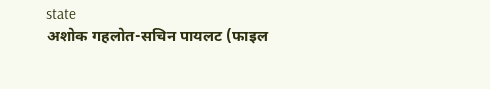state
अशोक गहलोत-सचिन पायलट (फाइल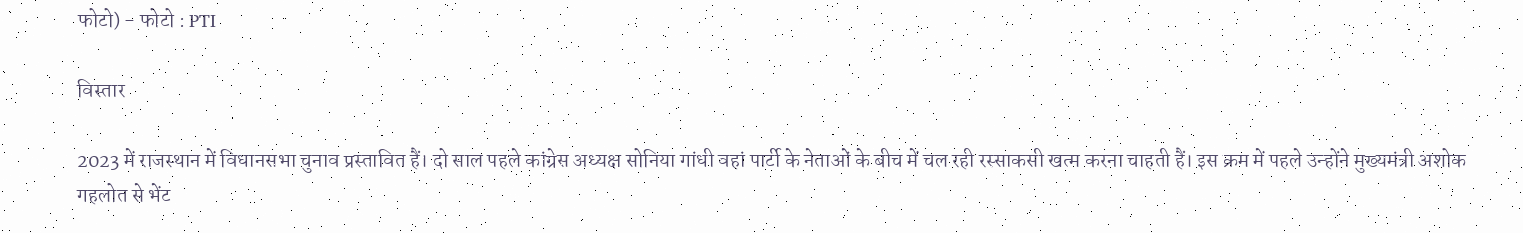फोटो) - फोटो : PTI

विस्तार

2023 में राजस्थान में विधानसभा चुनाव प्रस्तावित हैं। दो साल पहले कांग्रेस अध्यक्ष सोनिया गांधी वहां पार्टी के नेताओं के बीच में चल रही रस्साकसी खत्म करना चाहती हैं। इस क्रम में पहले उन्होंने मुख्यमंत्री अशोक गहलोत से भेंट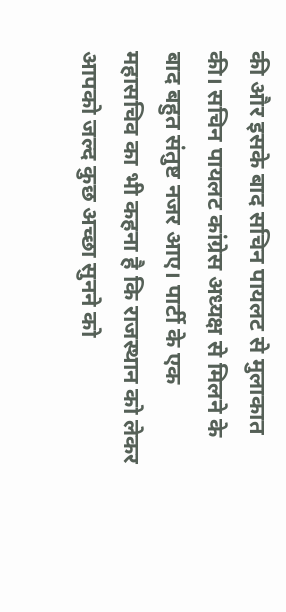की और इसके बाद सचिन पायलट से मुलाकात की। सचिन पायलट कांग्रेस अध्यक्ष से मिलने के बाद बहुत संतुष्ट नजर आए। पार्टी के एक महासचिव का भी कहना है कि राजस्थान को लेकर आपको जल्द कुछ अच्छा सुनने को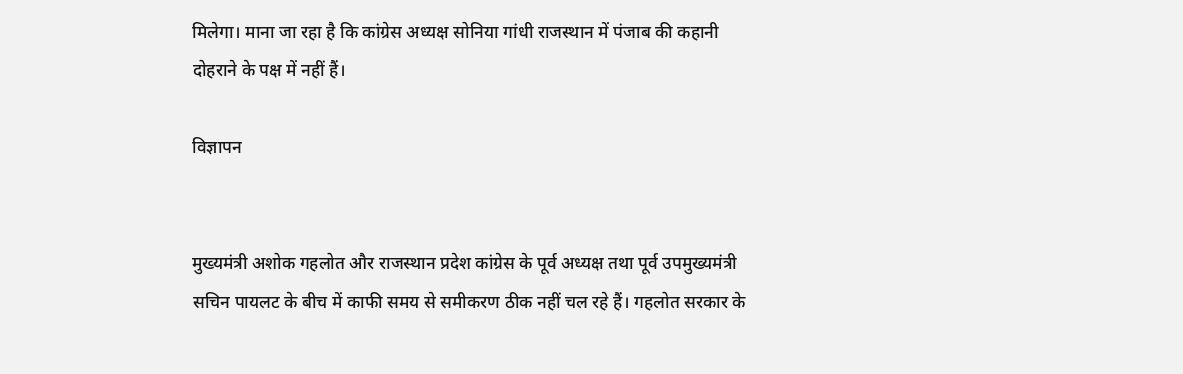मिलेगा। माना जा रहा है कि कांग्रेस अध्यक्ष सोनिया गांधी राजस्थान में पंजाब की कहानी दोहराने के पक्ष में नहीं हैं।

विज्ञापन


मुख्यमंत्री अशोक गहलोत और राजस्थान प्रदेश कांग्रेस के पूर्व अध्यक्ष तथा पूर्व उपमुख्यमंत्री सचिन पायलट के बीच में काफी समय से समीकरण ठीक नहीं चल रहे हैं। गहलोत सरकार के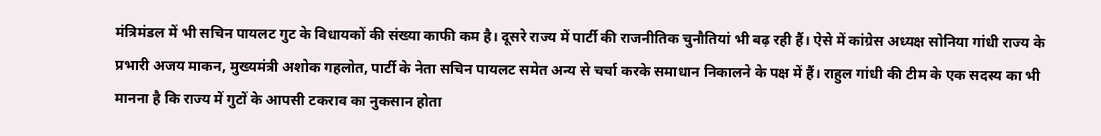मंत्रिमंडल में भी सचिन पायलट गुट के विधायकों की संख्या काफी कम है। दूसरे राज्य में पार्टी की राजनीतिक चुनौतियां भी बढ़ रही हैं। ऐसे में कांग्रेस अध्यक्ष सोनिया गांधी राज्य के प्रभारी अजय माकन, मुख्यमंत्री अशोक गहलोत, पार्टी के नेता सचिन पायलट समेत अन्य से चर्चा करके समाधान निकालने के पक्ष में हैं। राहुल गांधी की टीम के एक सदस्य का भी मानना है कि राज्य में गुटों के आपसी टकराव का नुकसान होता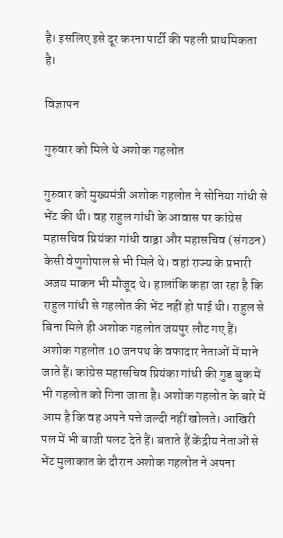है। इसलिए इसे दूर करना पार्टी की पहली प्राथमिकता है।

विज्ञापन

गुरुवार को मिले थे अशोक गहलोत

गुरुवार को मुख्यमंत्री अशोक गहलोत ने सोनिया गांधी से भेंट की थी। वह राहुल गांधी के आवास पर कांग्रेस महासचिव प्रियंका गांधी वाड्रा और महासचिव (संगठन) केसी वेणुगोपाल से भी मिले थे। वहां राज्य के प्रभारी अजय माकन भी मौजूद थे। हालांकि कहा जा रहा है कि राहुल गांधी से गहलोत की भेंट नहीं हो पाई थी। राहुल से बिना मिले ही अशोक गहलोत जयपुर लौट गए हैं। अशोक गहलोत 10 जनपथ के वफादार नेताओं में माने जाते हैं। कांग्रेस महासचिव प्रियंका गांधी की गुड बुक में भी गहलोत को गिना जाता है। अशोक गहलोत के बारे में आम है कि वह अपने पत्ते जल्दी नहीं खोलते। आखिरी पल में भी बाजी पलट देते हैं। बताते हैं केंद्रीय नेताओं से भेंट मुलाकात के दौरान अशोक गहलोत ने अपना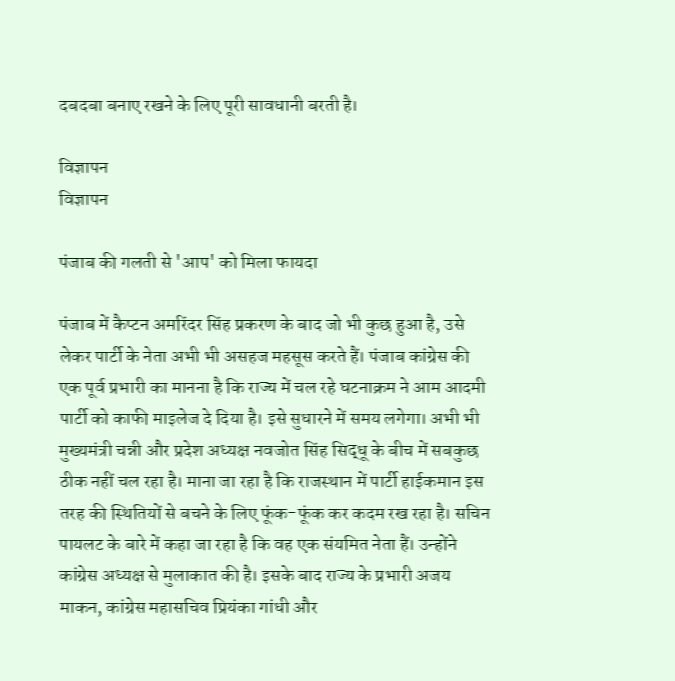दबदबा बनाए रखने के लिए पूरी सावधानी बरती है।

विज्ञापन
विज्ञापन

पंजाब की गलती से 'आप' को मिला फायदा

पंजाब में कैप्टन अमरिंदर सिंह प्रकरण के बाद जो भी कुछ हुआ है, उसे लेकर पार्टी के नेता अभी भी असहज महसूस करते हैं। पंजाब कांग्रेस की एक पूर्व प्रभारी का मानना है कि राज्य में चल रहे घटनाक्रम ने आम आदमी पार्टी को काफी माइलेज दे दिया है। इसे सुधारने में समय लगेगा। अभी भी मुख्यमंत्री चन्नी और प्रदेश अध्यक्ष नवजोत सिंह सिद्धू के बीच में सबकुछ ठीक नहीं चल रहा है। माना जा रहा है कि राजस्थान में पार्टी हाईकमान इस तरह की स्थितियों से बचने के लिए फूंक-फूंक कर कदम रख रहा है। सचिन पायलट के बारे में कहा जा रहा है कि वह एक संयमित नेता हैं। उन्होंने कांग्रेस अध्यक्ष से मुलाकात की है। इसके बाद राज्य के प्रभारी अजय माकन, कांग्रेस महासचिव प्रियंका गांधी और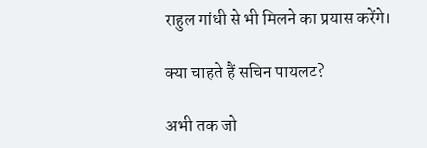राहुल गांधी से भी मिलने का प्रयास करेंगे।

क्या चाहते हैं सचिन पायलट?

अभी तक जो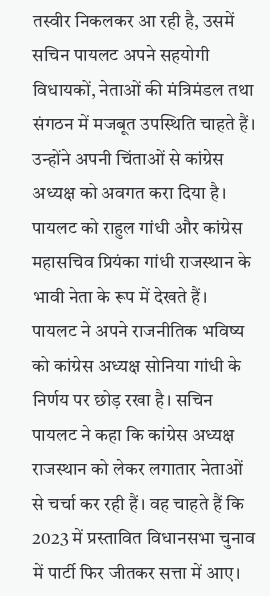तस्वीर निकलकर आ रही है, उसमें सचिन पायलट अपने सहयोगी विधायकों, नेताओं की मंत्रिमंडल तथा संगठन में मजबूत उपस्थिति चाहते हैं। उन्होंने अपनी चिंताओं से कांग्रेस अध्यक्ष को अवगत करा दिया है। पायलट को राहुल गांधी और कांग्रेस महासचिव प्रियंका गांधी राजस्थान के भावी नेता के रूप में देखते हैं। पायलट ने अपने राजनीतिक भविष्य को कांग्रेस अध्यक्ष सोनिया गांधी के निर्णय पर छोड़ रखा है। सचिन पायलट ने कहा कि कांग्रेस अध्यक्ष राजस्थान को लेकर लगातार नेताओं से चर्चा कर रही हैं। वह चाहते हैं कि 2023 में प्रस्तावित विधानसभा चुनाव में पार्टी फिर जीतकर सत्ता में आए।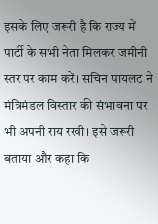इसके लिए जरूरी है कि राज्य में पार्टी के सभी नेता मिलकर जमीनी स्तर पर काम करें। सचिन पायलट ने मंत्रिमंडल विस्तार की संभावना पर भी अपनी राय रखी। इसे जरूरी बताया और कहा कि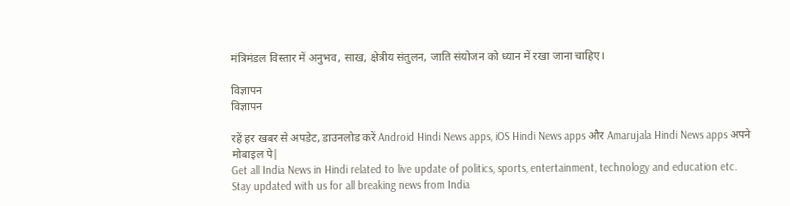मंत्रिमंडल विस्तार में अनुभव, साख, क्षेत्रीय संतुलन, जाति संयोजन को ध्यान में रखा जाना चाहिए।

विज्ञापन
विज्ञापन

रहें हर खबर से अपडेट, डाउनलोड करें Android Hindi News apps, iOS Hindi News apps और Amarujala Hindi News apps अपने मोबाइल पे|
Get all India News in Hindi related to live update of politics, sports, entertainment, technology and education etc. Stay updated with us for all breaking news from India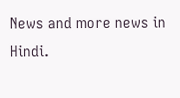News and more news in Hindi.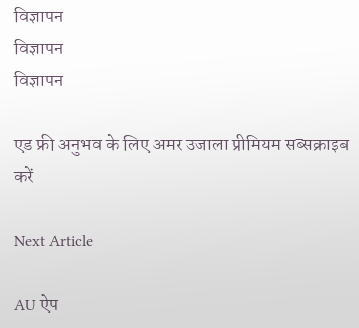विज्ञापन
विज्ञापन
विज्ञापन

एड फ्री अनुभव के लिए अमर उजाला प्रीमियम सब्सक्राइब करें

Next Article

AU ऐप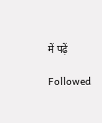में पढ़ें

Followed